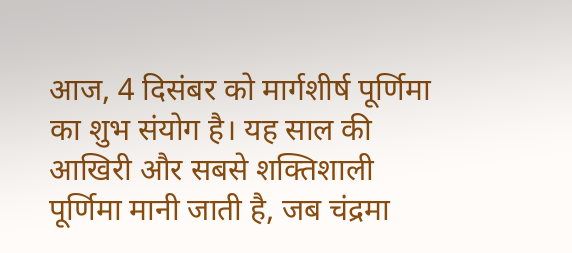आज, 4 दिसंबर को मार्गशीर्ष पूर्णिमा का शुभ संयोग है। यह साल की आखिरी और सबसे शक्तिशाली पूर्णिमा मानी जाती है, जब चंद्रमा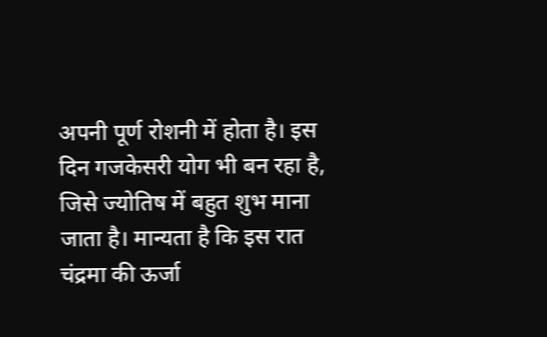अपनी पूर्ण रोशनी में होता है। इस दिन गजकेसरी योग भी बन रहा है, जिसे ज्योतिष में बहुत शुभ माना जाता है। मान्यता है कि इस रात चंद्रमा की ऊर्जा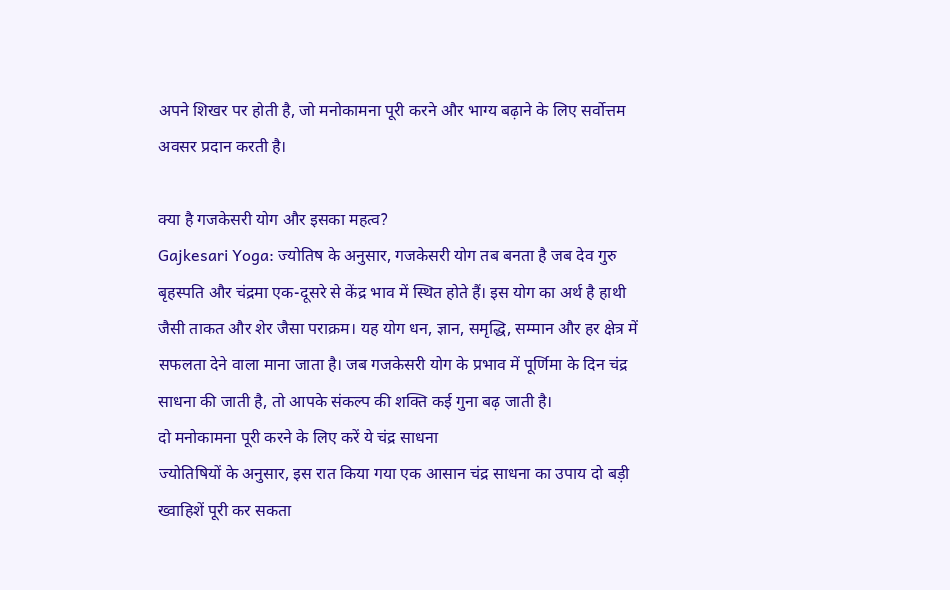अपने शिखर पर होती है, जो मनोकामना पूरी करने और भाग्य बढ़ाने के लिए सर्वोत्तम अवसर प्रदान करती है।

क्या है गजकेसरी योग और इसका महत्व?
Gajkesari Yoga: ज्योतिष के अनुसार, गजकेसरी योग तब बनता है जब देव गुरु बृहस्पति और चंद्रमा एक-दूसरे से केंद्र भाव में स्थित होते हैं। इस योग का अर्थ है हाथी जैसी ताकत और शेर जैसा पराक्रम। यह योग धन, ज्ञान, समृद्धि, सम्मान और हर क्षेत्र में सफलता देने वाला माना जाता है। जब गजकेसरी योग के प्रभाव में पूर्णिमा के दिन चंद्र साधना की जाती है, तो आपके संकल्प की शक्ति कई गुना बढ़ जाती है।
दो मनोकामना पूरी करने के लिए करें ये चंद्र साधना
ज्योतिषियों के अनुसार, इस रात किया गया एक आसान चंद्र साधना का उपाय दो बड़ी ख्वाहिशें पूरी कर सकता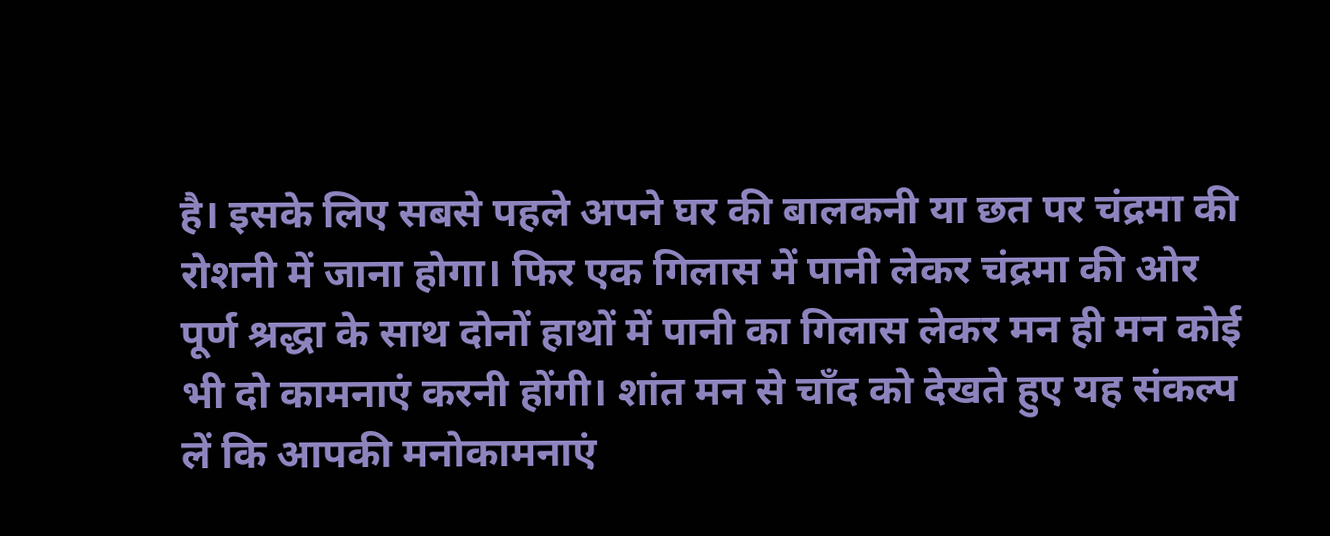है। इसके लिए सबसे पहले अपने घर की बालकनी या छत पर चंद्रमा की रोशनी में जाना होगा। फिर एक गिलास में पानी लेकर चंद्रमा की ओर पूर्ण श्रद्धा के साथ दोनों हाथों में पानी का गिलास लेकर मन ही मन कोई भी दो कामनाएं करनी होंगी। शांत मन से चाँद को देखते हुए यह संकल्प लें कि आपकी मनोकामनाएं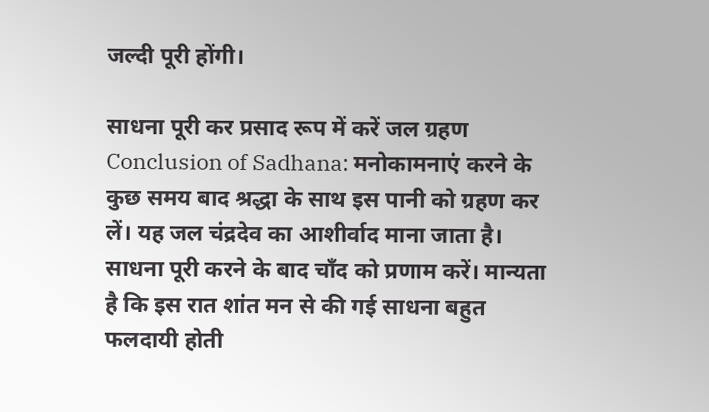जल्दी पूरी होंगी।

साधना पूरी कर प्रसाद रूप में करें जल ग्रहण
Conclusion of Sadhana: मनोकामनाएं करने के कुछ समय बाद श्रद्धा के साथ इस पानी को ग्रहण कर लें। यह जल चंद्रदेव का आशीर्वाद माना जाता है। साधना पूरी करने के बाद चाँद को प्रणाम करें। मान्यता है कि इस रात शांत मन से की गई साधना बहुत फलदायी होती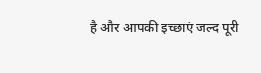है और आपकी इच्छाएं जल्द पूरी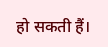हो सकती हैं।